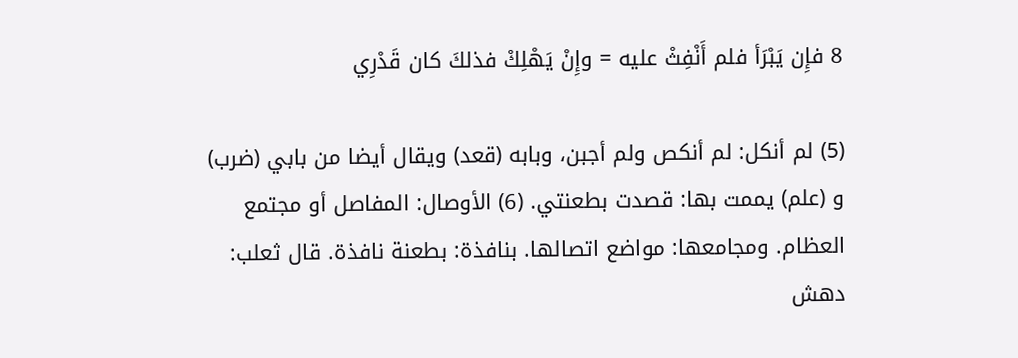8 فإِن يَبْرَأ فلم أَنْفِثْ عليه = وإِنْ يَهْلِكْ فذلكَ كان قَدْرِي

(5) لم أنكل: لم أنكص ولم أجبن، وبابه (قعد) ويقال أيضا من بابي (ضرب) و (علم) يممت بها: قصدت بطعنتي. (6) الأوصال: المفاصل أو مجتمع العظام. ومجامعها: مواضع اتصالها. بنافذة: بطعنة نافذة. قال ثعلب: دهش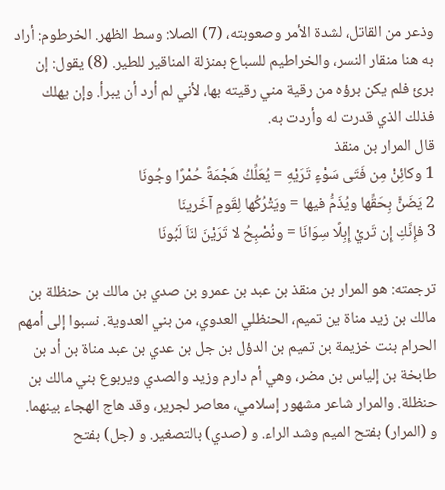وذعر من القاتل، لشدة الأمر وصعوبته، (7) الصلا: وسط الظهر. الخرطوم: أراد به هنا منقار النسر، والخراطيم للسباع بمنزلة المناقير للطير. (8) يقول: إن برئ فلم يكن برؤه من رقية مني رقيته بها، لأني لم أرد أن يبرأ. وإن يهلك فذلك الذي قدرت له وأردت به.
قال المرار بن منقذ
1 وكائِنْ مِن فَتَى سَوْءٍ تَرَيْهِ = يُعَلِّكُ هَجْمَةً حُمْرًا وجُونَا
2 يَضَنًّ بِحَقِّها ويُذَمُّ فيها = ويَتْرُكُها لِقَومٍ آخَرينَا
3 فإِنَّكِ إِن تَريْ إِبِلًا سِوَانَا = ونُصْبِحُ لا تَرَيْنَ لنَاَ لَبُونَا

ترجمته: هو المرار بن منقذ بن عبد بن عمرو بن صدي بن مالك بن حنظلة بن مالك بن زيد مناة ين تميم، الحنظلي العدوي، من بني العدوية. نسبوا إلى أمهم الحرام بنت خزيمة بن تميم بن الدؤل بن جل بن عدي بن عبد مناة بن أد بن طابخة بن إلياس بن مضر، وهي أم دارم وزيد والصدي ويربوع بني مالك بن حنظلة. والمرار شاعر مشهور إسلامي، معاصر لجرير، وقد هاج الهجاء بينهما. و (المرار) بفتح الميم وشد الراء. و (صدي) بالتصغير. و (جل) بفتح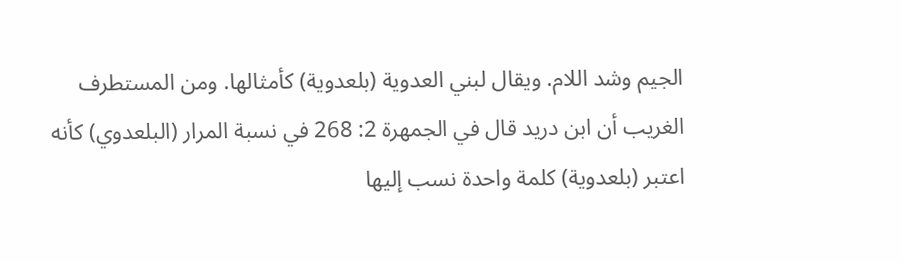الجيم وشد اللام. ويقال لبني العدوية (بلعدوية) كأمثالها. ومن المستطرف الغريب أن ابن دريد قال في الجمهرة 2: 268 في نسبة المرار (البلعدوي) كأنه اعتبر (بلعدوية) كلمة واحدة نسب إليها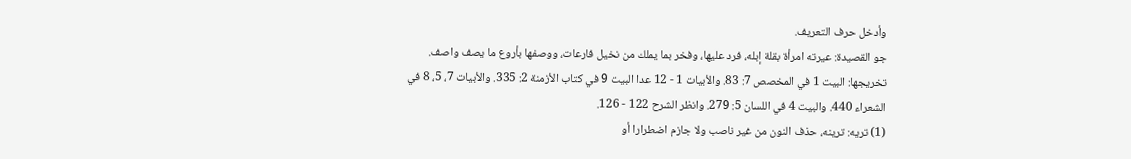وأدخل حرف التعريف.
جو القصيدة: عيرته امرأة بقلة إبله، فرد عليها، وفخر بما يملك من نخيل فارعات، ووصفها بأروع ما يصف واصف.
تخريجها: البيت 1 في المخصص 7: 83. والأبيات 1 - 12 عدا البيت 9 في كتاب الأزمنة 2: 335. والأبيات 7، 5، 8 في الشعراء 440. والبيت 4 في اللسان 5: 279. وانظر الشرح 122 - 126.
(1) تريه: ترينه، حذف النون من غير ناصب ولا جازم اضطرارا أو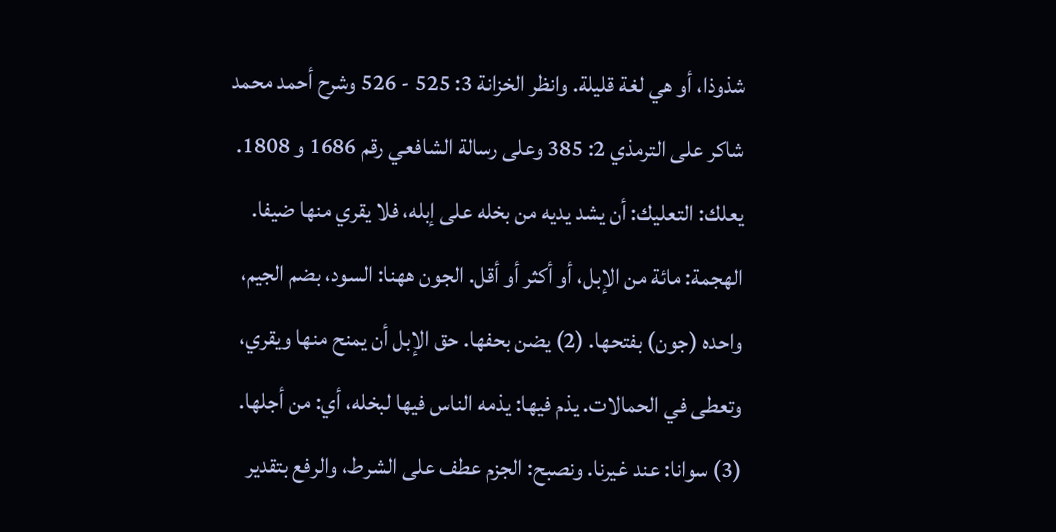شذوذا، أو هي لغة قليلة. وانظر الخزانة 3: 525 - 526 وشرح أحمد محمد شاكر على الترمذي 2: 385 وعلى رسالة الشافعي رقم 1686 و 1808. يعلك: التعليك: أن يشد يديه من بخله على إبله، فلا يقري منها ضيفا. الهجمة: مائة من الإبل، أو أكثر أو أقل. الجون ههنا: السود، بضم الجيم، واحده (جون) بفتحها. (2) يضن بحفها. حق الإبل أن يمنح منها ويقري، وتعطى في الحمالات. يذم فيها: يذمه الناس فيها لبخله، أي: من أجلها. (3) سوانا: عند غيرنا. ونصبح: الجزم عطف على الشرط، والرفع بتقدير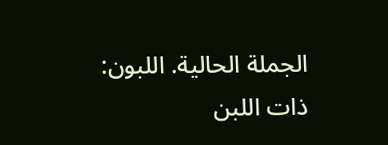الجملة الحالية. اللبون: ذات اللبن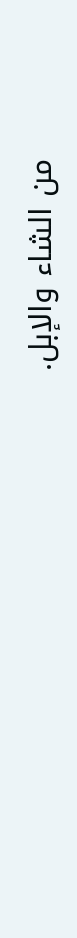من الشاء والإبل.